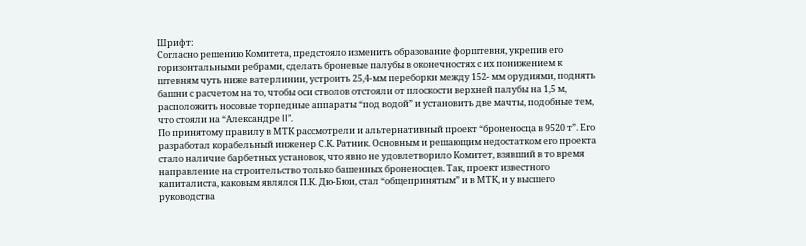Шрифт:
Согласно решению Комитета, предстояло изменить образование форштевня, укрепив его горизонтальными ребрами, сделать броневые палубы в оконечностях с их понижением к штевням чуть ниже ватерлинии, устроить 25,4-мм переборки между 152- мм орудиями, поднять башни с расчетом на то, чтобы оси стволов отстояли от плоскости верхней палубы на 1,5 м, расположить носовые торпедные аппараты “под водой” и установить две мачты, подобные тем, что стояли на “Александре II”.
По принятому правилу в МТК рассмотрели и альтернативный проект “броненосца в 9520 т”. Его разработал корабельный инженер С.К. Ратник. Основным и решающим недостатком его проекта стало наличие барбетных установок, что явно не удовлетворило Комитет, взявший в то время направление на строительство только башенных броненосцев. Так, проект известного капиталиста, каковым являлся П.К. Дю-Бюи, стал “общепринятым” и в МТК, и у высшего руководства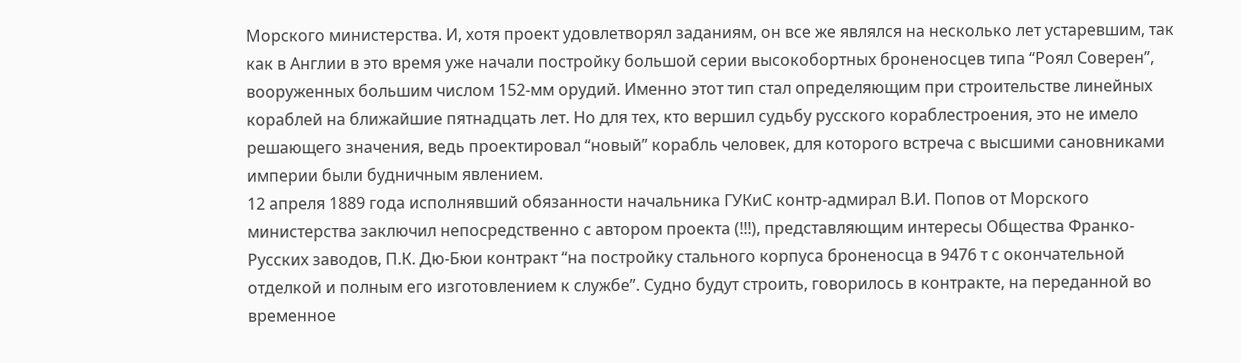Морского министерства. И, хотя проект удовлетворял заданиям, он все же являлся на несколько лет устаревшим, так как в Англии в это время уже начали постройку большой серии высокобортных броненосцев типа “Роял Соверен”, вооруженных большим числом 152-мм орудий. Именно этот тип стал определяющим при строительстве линейных кораблей на ближайшие пятнадцать лет. Но для тех, кто вершил судьбу русского кораблестроения, это не имело решающего значения, ведь проектировал “новый” корабль человек, для которого встреча с высшими сановниками империи были будничным явлением.
12 апреля 1889 года исполнявший обязанности начальника ГУКиС контр-адмирал В.И. Попов от Морского министерства заключил непосредственно с автором проекта (!!!), представляющим интересы Общества Франко-Русских заводов, П.К. Дю-Бюи контракт “на постройку стального корпуса броненосца в 9476 т с окончательной отделкой и полным его изготовлением к службе”. Судно будут строить, говорилось в контракте, на переданной во временное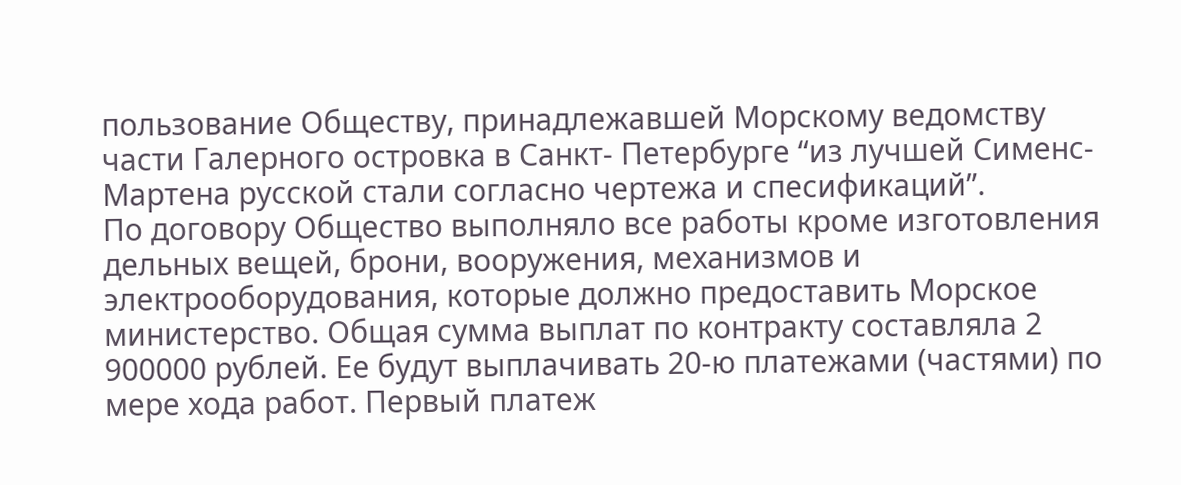пользование Обществу, принадлежавшей Морскому ведомству части Галерного островка в Санкт- Петербурге “из лучшей Сименс-Мартена русской стали согласно чертежа и спесификаций”.
По договору Общество выполняло все работы кроме изготовления дельных вещей, брони, вооружения, механизмов и электрооборудования, которые должно предоставить Морское министерство. Общая сумма выплат по контракту составляла 2 900000 рублей. Ее будут выплачивать 20-ю платежами (частями) по мере хода работ. Первый платеж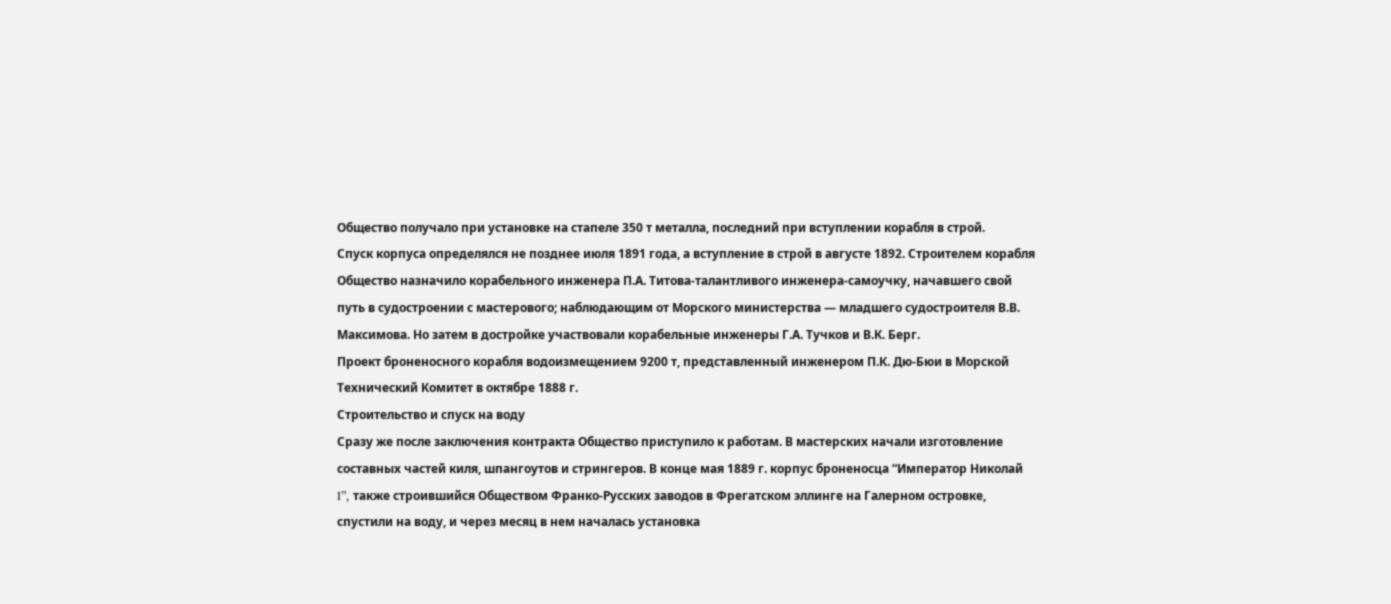Общество получало при установке на стапеле 350 т металла, последний при вступлении корабля в строй.
Спуск корпуса определялся не позднее июля 1891 года, а вступление в строй в августе 1892. Строителем корабля Общество назначило корабельного инженера П.А. Титова-талантливого инженера-самоучку, начавшего свой путь в судостроении с мастерового; наблюдающим от Морского министерства — младшего судостроителя В.В. Максимова. Но затем в достройке участвовали корабельные инженеры Г.А. Тучков и В.К. Берг.
Проект броненосного корабля водоизмещением 9200 т, представленный инженером П.К. Дю-Бюи в Морской Технический Комитет в октябре 1888 г.
Строительство и спуск на воду
Сразу же после заключения контракта Общество приступило к работам. В мастерских начали изготовление составных частей киля, шпангоутов и стрингеров. В конце мая 1889 г. корпус броненосца “Император Николай I”, также строившийся Обществом Франко-Русских заводов в Фрегатском эллинге на Галерном островке, спустили на воду, и через месяц в нем началась установка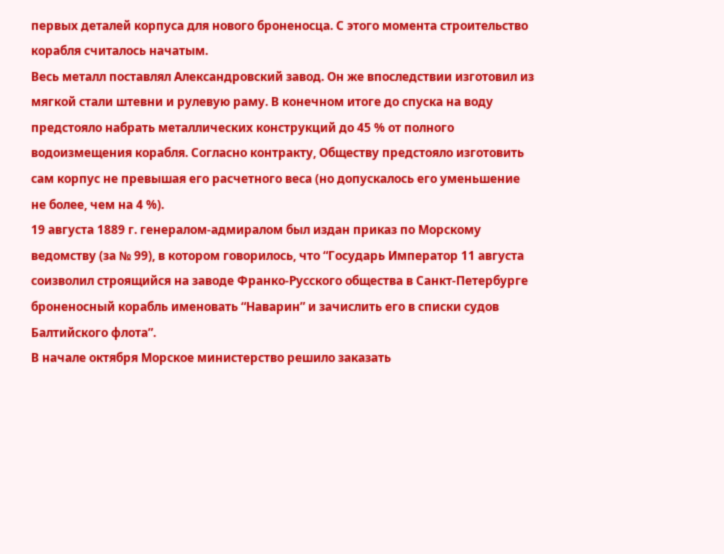первых деталей корпуса для нового броненосца. С этого момента строительство корабля считалось начатым.
Весь металл поставлял Александровский завод. Он же впоследствии изготовил из мягкой стали штевни и рулевую раму. В конечном итоге до спуска на воду предстояло набрать металлических конструкций до 45 % от полного водоизмещения корабля. Согласно контракту, Обществу предстояло изготовить сам корпус не превышая его расчетного веса (но допускалось его уменьшение не более, чем на 4 %).
19 августа 1889 г. генералом-адмиралом был издан приказ по Морскому ведомству (за № 99), в котором говорилось, что “Государь Император 11 августа соизволил строящийся на заводе Франко-Русского общества в Санкт-Петербурге броненосный корабль именовать “Наварин” и зачислить его в списки судов Балтийского флота”.
В начале октября Морское министерство решило заказать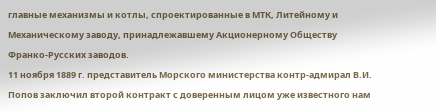главные механизмы и котлы, спроектированные в МТК, Литейному и Механическому заводу, принадлежавшему Акционерному Обществу Франко-Русских заводов.
11 ноября 1889 г. представитель Морского министерства контр-адмирал В.И. Попов заключил второй контракт с доверенным лицом уже известного нам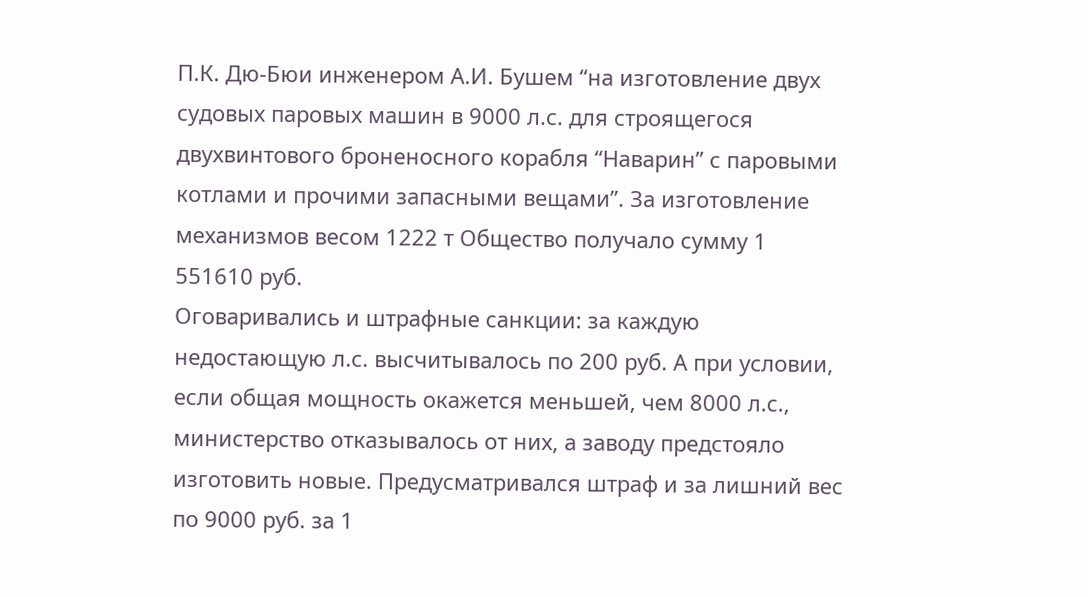П.К. Дю-Бюи инженером А.И. Бушем “на изготовление двух судовых паровых машин в 9000 л.с. для строящегося двухвинтового броненосного корабля “Наварин” с паровыми котлами и прочими запасными вещами”. За изготовление механизмов весом 1222 т Общество получало сумму 1 551610 руб.
Оговаривались и штрафные санкции: за каждую недостающую л.с. высчитывалось по 200 руб. А при условии, если общая мощность окажется меньшей, чем 8000 л.с., министерство отказывалось от них, а заводу предстояло изготовить новые. Предусматривался штраф и за лишний вес по 9000 руб. за 1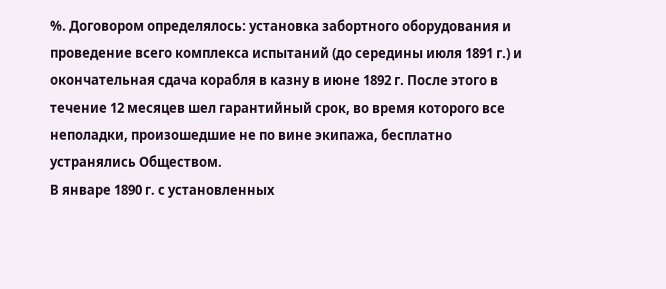%. Договором определялось: установка забортного оборудования и проведение всего комплекса испытаний (до середины июля 1891 г.) и окончательная сдача корабля в казну в июне 1892 г. После этого в течение 12 месяцев шел гарантийный срок, во время которого все неполадки, произошедшие не по вине экипажа, бесплатно устранялись Обществом.
В январе 1890 г. с установленных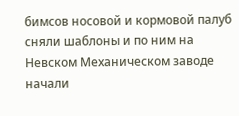бимсов носовой и кормовой палуб сняли шаблоны и по ним на Невском Механическом заводе начали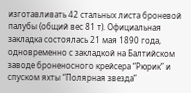изготавливать 42 стальных листа броневой палубы (общий вес 81 т). Официальная закладка состоялась 21 мая 1890 года, одновременно с закладкой на Балтийском заводе броненосного крейсера “Рюрик” и спуском яхты “Полярная звезда”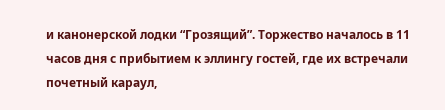и канонерской лодки “Грозящий”. Торжество началось в 11 часов дня с прибытием к эллингу гостей, где их встречали почетный караул,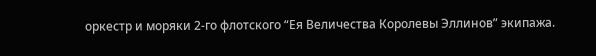оркестр и моряки 2-го флотского “Ея Величества Королевы Эллинов” экипажа.